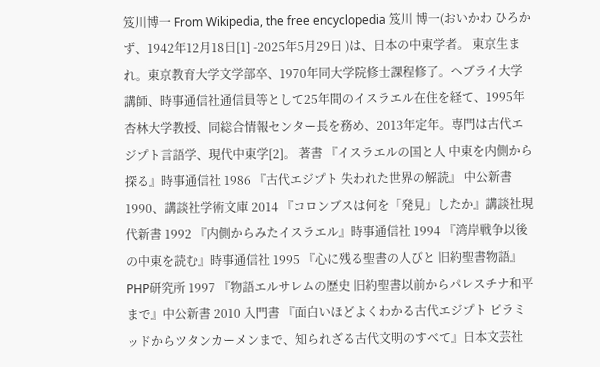笈川博一 From Wikipedia, the free encyclopedia 笈川 博一(おいかわ ひろかず、1942年12月18日[1] -2025年5月29日 )は、日本の中東学者。 東京生まれ。東京教育大学文学部卒、1970年同大学院修士課程修了。ヘブライ大学講師、時事通信社通信員等として25年間のイスラエル在住を経て、1995年杏林大学教授、同総合情報センター長を務め、2013年定年。専門は古代エジプト言語学、現代中東学[2]。 著書 『イスラエルの国と人 中東を内側から探る』時事通信社 1986 『古代エジプト 失われた世界の解読』 中公新書 1990、講談社学術文庫 2014 『コロンブスは何を「発見」したか』講談社現代新書 1992 『内側からみたイスラエル』時事通信社 1994 『湾岸戦争以後の中東を読む』時事通信社 1995 『心に残る聖書の人びと 旧約聖書物語』PHP研究所 1997 『物語エルサレムの歴史 旧約聖書以前からパレスチナ和平まで』中公新書 2010 入門書 『面白いほどよくわかる古代エジプト ピラミッドからツタンカーメンまで、知られざる古代文明のすべて』日本文芸社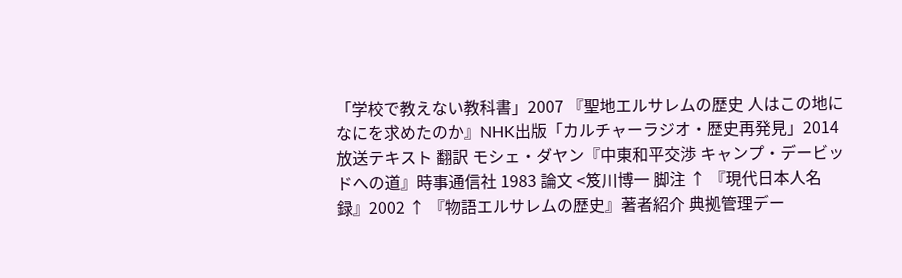「学校で教えない教科書」2007 『聖地エルサレムの歴史 人はこの地になにを求めたのか』NHK出版「カルチャーラジオ・歴史再発見」2014 放送テキスト 翻訳 モシェ・ダヤン『中東和平交渉 キャンプ・デービッドへの道』時事通信社 1983 論文 <笈川博一 脚注 ↑ 『現代日本人名録』2002 ↑ 『物語エルサレムの歴史』著者紹介 典拠管理デー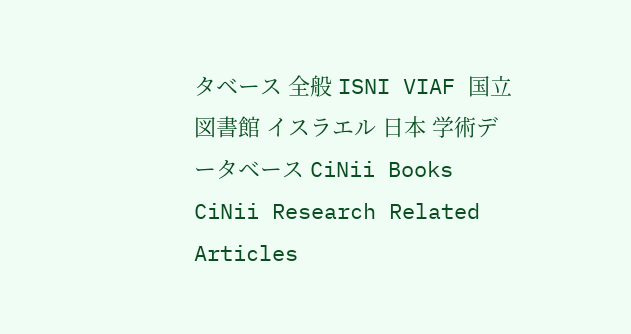タベース 全般 ISNI VIAF 国立図書館 イスラエル 日本 学術データベース CiNii Books CiNii Research Related Articles